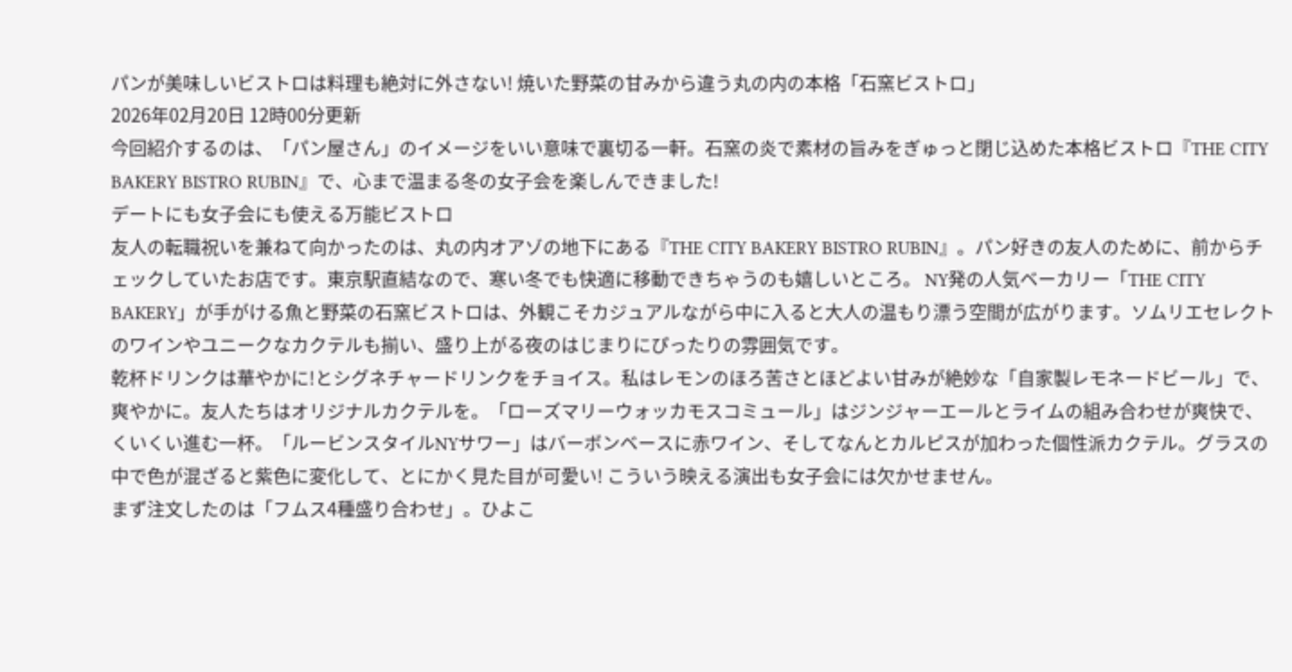パンが美味しいビストロは料理も絶対に外さない! 焼いた野菜の甘みから違う丸の内の本格「石窯ビストロ」
2026年02月20日 12時00分更新
今回紹介するのは、「パン屋さん」のイメージをいい意味で裏切る一軒。石窯の炎で素材の旨みをぎゅっと閉じ込めた本格ビストロ『THE CITY BAKERY BISTRO RUBIN』で、心まで温まる冬の女子会を楽しんできました!
デートにも女子会にも使える万能ビストロ
友人の転職祝いを兼ねて向かったのは、丸の内オアゾの地下にある『THE CITY BAKERY BISTRO RUBIN』。パン好きの友人のために、前からチェックしていたお店です。東京駅直結なので、寒い冬でも快適に移動できちゃうのも嬉しいところ。 NY発の人気ベーカリー「THE CITY BAKERY」が手がける魚と野菜の石窯ビストロは、外観こそカジュアルながら中に入ると大人の温もり漂う空間が広がります。ソムリエセレクトのワインやユニークなカクテルも揃い、盛り上がる夜のはじまりにぴったりの雰囲気です。
乾杯ドリンクは華やかに!とシグネチャードリンクをチョイス。私はレモンのほろ苦さとほどよい甘みが絶妙な「自家製レモネードビール」で、爽やかに。友人たちはオリジナルカクテルを。「ローズマリーウォッカモスコミュール」はジンジャーエールとライムの組み合わせが爽快で、くいくい進む一杯。「ルービンスタイルNYサワー」はバーボンベースに赤ワイン、そしてなんとカルピスが加わった個性派カクテル。グラスの中で色が混ざると紫色に変化して、とにかく見た目が可愛い! こういう映える演出も女子会には欠かせません。
まず注文したのは「フムス4種盛り合わせ」。ひよこ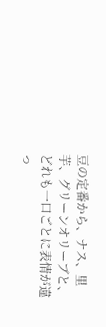豆の定番から、ナス、里芋、グリーンオリーブと、どれも一口ごとに表情が違っ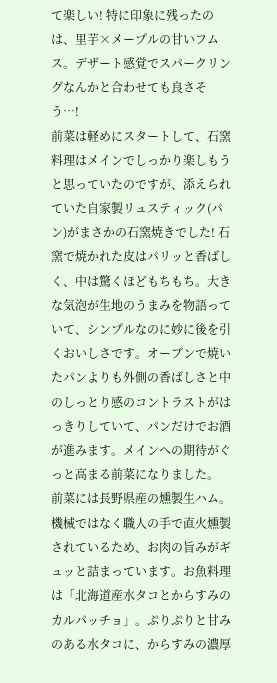て楽しい! 特に印象に残ったのは、里芋×メープルの甘いフムス。デザート感覚でスパークリングなんかと合わせても良さそう…!
前菜は軽めにスタートして、石窯料理はメインでしっかり楽しもうと思っていたのですが、添えられていた自家製リュスティック(パン)がまさかの石窯焼きでした! 石窯で焼かれた皮はパリッと香ばしく、中は驚くほどもちもち。大きな気泡が生地のうまみを物語っていて、シンプルなのに妙に後を引くおいしさです。オーブンで焼いたパンよりも外側の香ばしさと中のしっとり感のコントラストがはっきりしていて、パンだけでお酒が進みます。メインへの期待がぐっと高まる前菜になりました。
前菜には長野県産の燻製生ハム。機械ではなく職人の手で直火燻製されているため、お肉の旨みがギュッと詰まっています。お魚料理は「北海道産水タコとからすみのカルパッチョ」。ぷりぷりと甘みのある水タコに、からすみの濃厚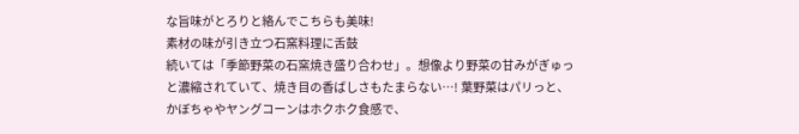な旨味がとろりと絡んでこちらも美味!
素材の味が引き立つ石窯料理に舌鼓
続いては「季節野菜の石窯焼き盛り合わせ」。想像より野菜の甘みがぎゅっと濃縮されていて、焼き目の香ばしさもたまらない…! 葉野菜はパリっと、かぼちゃやヤングコーンはホクホク食感で、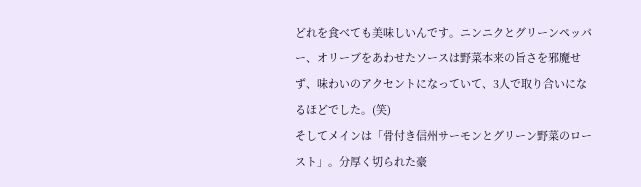どれを食べても美味しいんです。ニンニクとグリーンペッパー、オリーブをあわせたソースは野菜本来の旨さを邪魔せず、味わいのアクセントになっていて、3人で取り合いになるほどでした。(笑)
そしてメインは「骨付き信州サーモンとグリーン野菜のロースト」。分厚く切られた豪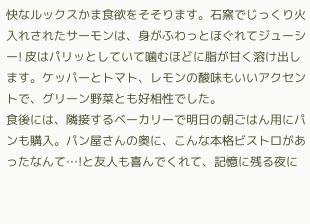快なルックスかま食欲をそそります。石窯でじっくり火入れされたサーモンは、身がふわっとほぐれてジューシー! 皮はパリッとしていて噛むほどに脂が甘く溶け出します。ケッパーとトマト、レモンの酸味もいいアクセントで、グリーン野菜とも好相性でした。
食後には、隣接するベーカリーで明日の朝ごはん用にパンも購入。パン屋さんの奥に、こんな本格ビストロがあったなんて…!と友人も喜んでくれて、記憶に残る夜に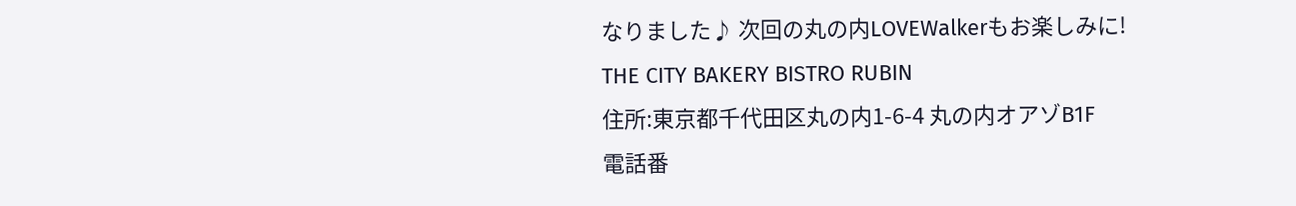なりました♪ 次回の丸の内LOVEWalkerもお楽しみに!
THE CITY BAKERY BISTRO RUBIN
住所:東京都千代田区丸の内1-6-4 丸の内オアゾB1F
電話番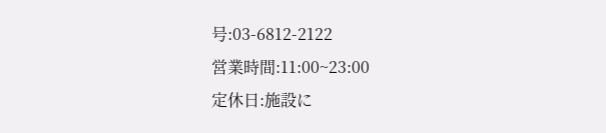号:03-6812-2122
営業時間:11:00~23:00
定休日:施設に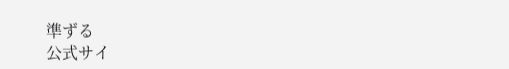準ずる
公式サイ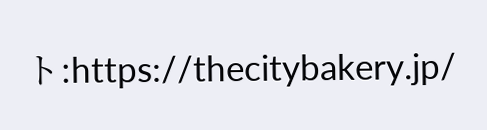ト:https://thecitybakery.jp/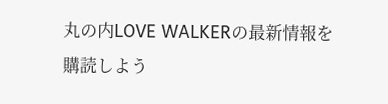丸の内LOVE WALKERの最新情報を購読しよう